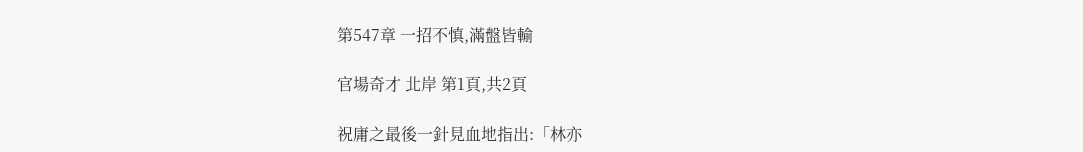第547章 一招不慎,滿盤皆輸

官場奇才 北岸 第1頁,共2頁

祝庸之最後一針見血地指出:「林亦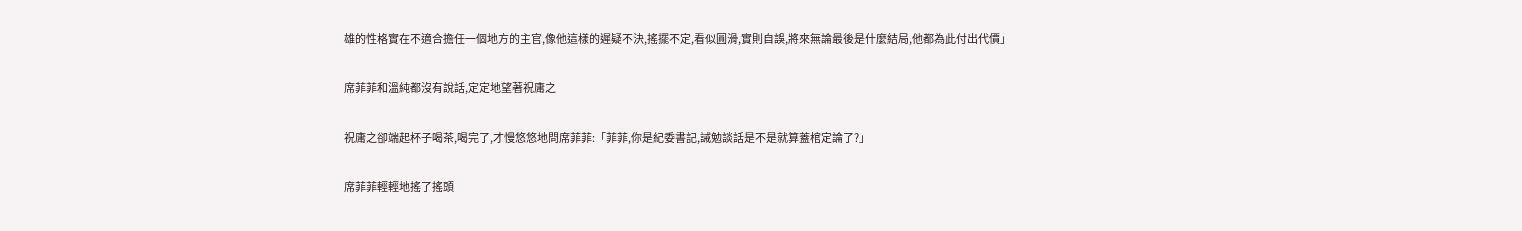雄的性格實在不適合擔任一個地方的主官,像他這樣的遲疑不決,搖擺不定,看似圓滑,實則自誤,將來無論最後是什麼結局,他都為此付出代價」

席菲菲和溫純都沒有說話,定定地望著祝庸之

祝庸之卻端起杯子喝茶,喝完了,才慢悠悠地問席菲菲:「菲菲,你是紀委書記,誡勉談話是不是就算蓋棺定論了?」

席菲菲輕輕地搖了搖頭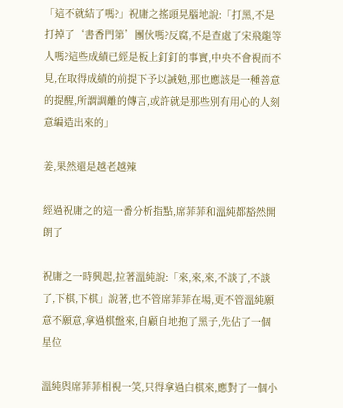「這不就結了嗎?」祝庸之搖頭晃腦地說:「打黑,不是打掉了‘書香門第’團伙嗎?反腐,不是查處了宋飛龍等人嗎?這些成績已經是板上釘釘的事實,中央不會視而不見,在取得成績的前提下予以誡勉,那也應該是一種善意的提醒,所謂調離的傳言,或許就是那些別有用心的人刻意編造出來的」

姜,果然還是越老越辣

經過祝庸之的這一番分析指點,席菲菲和溫純都豁然開朗了

祝庸之一時興起,拉著溫純說:「來,來,來,不談了,不談了,下棋,下棋」說著,也不管席菲菲在場,更不管溫純願意不願意,拿過棋盤來,自顧自地抱了黑子,先佔了一個星位

溫純與席菲菲相視一笑,只得拿過白棋來,應對了一個小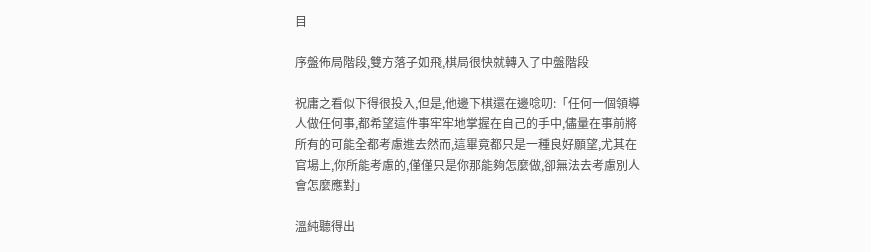目

序盤佈局階段,雙方落子如飛,棋局很快就轉入了中盤階段

祝庸之看似下得很投入,但是,他邊下棋還在邊唸叨:「任何一個領導人做任何事,都希望這件事牢牢地掌握在自己的手中,儘量在事前將所有的可能全都考慮進去然而,這畢竟都只是一種良好願望,尤其在官場上,你所能考慮的,僅僅只是你那能夠怎麼做,卻無法去考慮別人會怎麼應對」

溫純聽得出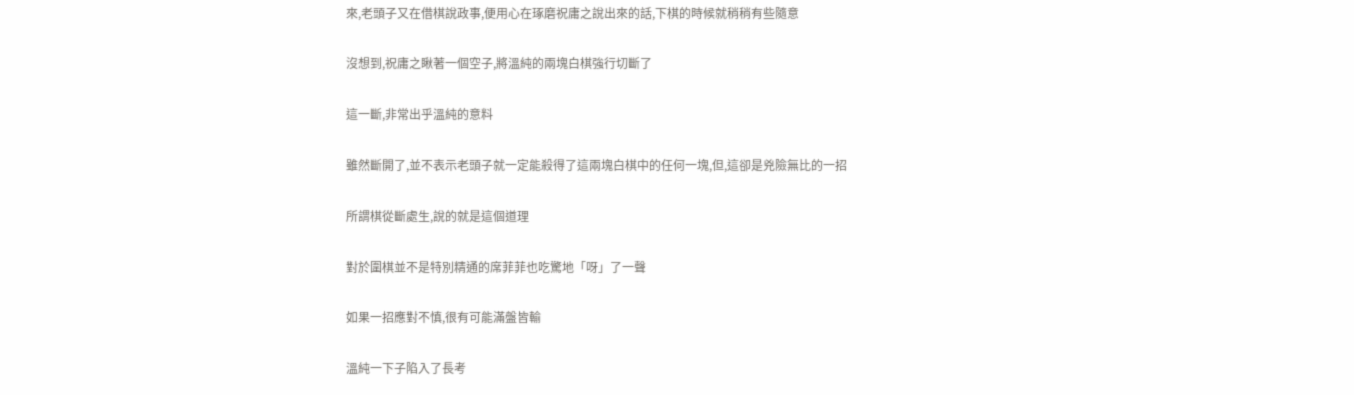來,老頭子又在借棋說政事,便用心在琢磨祝庸之說出來的話,下棋的時候就稍稍有些隨意

沒想到,祝庸之瞅著一個空子,將溫純的兩塊白棋強行切斷了

這一斷,非常出乎溫純的意料

雖然斷開了,並不表示老頭子就一定能殺得了這兩塊白棋中的任何一塊,但,這卻是兇險無比的一招

所謂棋從斷處生,說的就是這個道理

對於圍棋並不是特別精通的席菲菲也吃驚地「呀」了一聲

如果一招應對不慎,很有可能滿盤皆輸

溫純一下子陷入了長考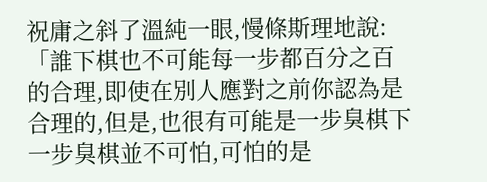祝庸之斜了溫純一眼,慢條斯理地說:「誰下棋也不可能每一步都百分之百的合理,即使在別人應對之前你認為是合理的,但是,也很有可能是一步臭棋下一步臭棋並不可怕,可怕的是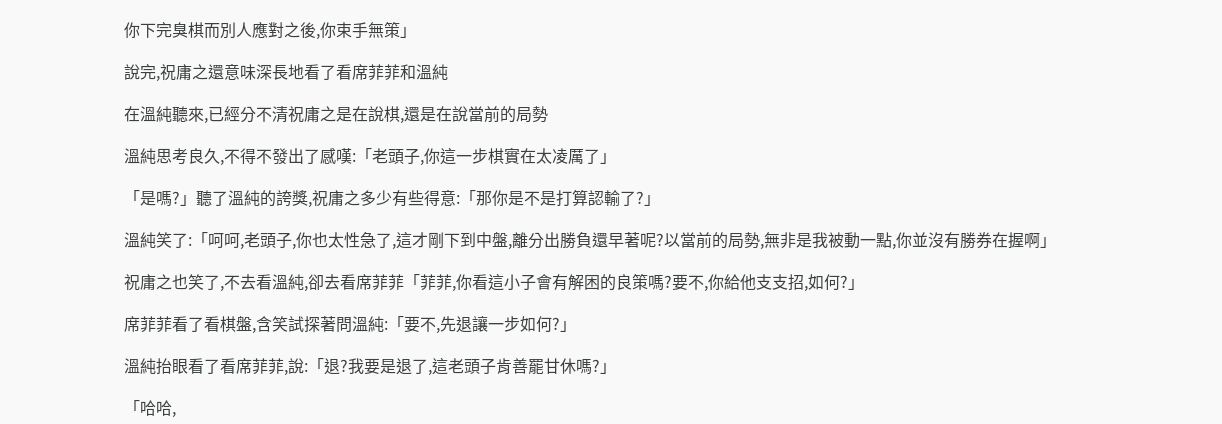你下完臭棋而別人應對之後,你束手無策」

說完,祝庸之還意味深長地看了看席菲菲和溫純

在溫純聽來,已經分不清祝庸之是在說棋,還是在說當前的局勢

溫純思考良久,不得不發出了感嘆:「老頭子,你這一步棋實在太凌厲了」

「是嗎?」聽了溫純的誇獎,祝庸之多少有些得意:「那你是不是打算認輸了?」

溫純笑了:「呵呵,老頭子,你也太性急了,這才剛下到中盤,離分出勝負還早著呢?以當前的局勢,無非是我被動一點,你並沒有勝券在握啊」

祝庸之也笑了,不去看溫純,卻去看席菲菲「菲菲,你看這小子會有解困的良策嗎?要不,你給他支支招,如何?」

席菲菲看了看棋盤,含笑試探著問溫純:「要不,先退讓一步如何?」

溫純抬眼看了看席菲菲,說:「退?我要是退了,這老頭子肯善罷甘休嗎?」

「哈哈,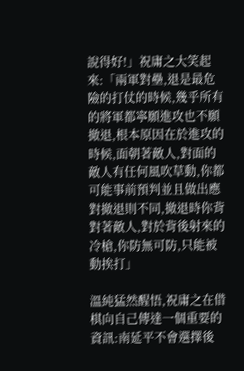說得好!」祝庸之大笑起來:「兩軍對壘,退是最危險的打仗的時候,幾乎所有的將軍都寧願進攻也不願撤退,根本原因在於進攻的時候,面朝著敵人,對面的敵人有任何風吹草動,你都可能事前預判並且做出應對撤退則不同,撤退時你背對著敵人,對於背後射來的冷槍,你防無可防,只能被動挨打」

溫純猛然醒悟,祝庸之在借棋向自己傳達一個重要的資訊:南延平不會選擇後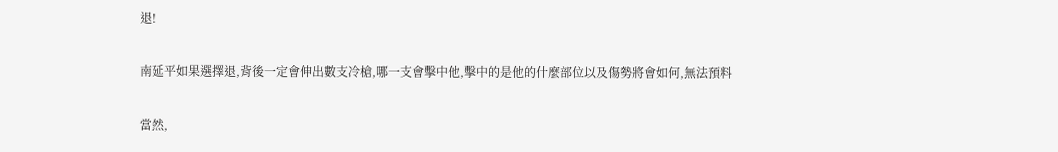退!

南延平如果選擇退,背後一定會伸出數支冷槍,哪一支會擊中他,擊中的是他的什麼部位以及傷勢將會如何,無法預料

當然,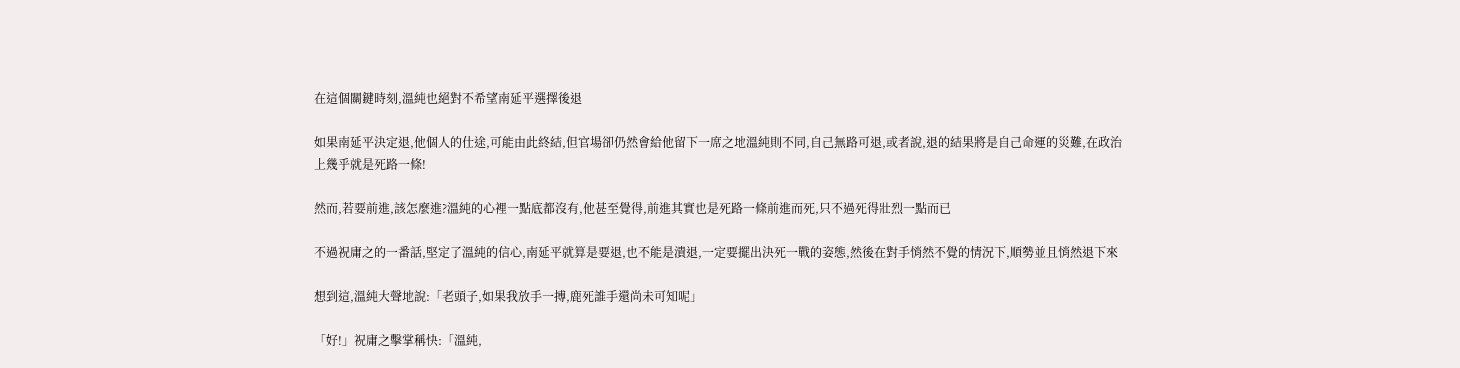在這個關鍵時刻,溫純也絕對不希望南延平選擇後退

如果南延平決定退,他個人的仕途,可能由此終結,但官場卻仍然會給他留下一席之地溫純則不同,自己無路可退,或者說,退的結果將是自己命運的災難,在政治上幾乎就是死路一條!

然而,若要前進,該怎麼進?溫純的心裡一點底都沒有,他甚至覺得,前進其實也是死路一條前進而死,只不過死得壯烈一點而已

不過祝庸之的一番話,堅定了溫純的信心,南延平就算是要退,也不能是潰退,一定要擺出決死一戰的姿態,然後在對手悄然不覺的情況下,順勢並且悄然退下來

想到這,溫純大聲地說:「老頭子,如果我放手一搏,鹿死誰手還尚未可知呢」

「好!」祝庸之擊掌稱快:「溫純,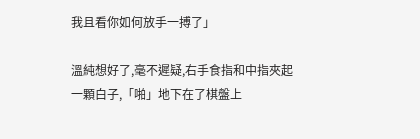我且看你如何放手一搏了」

溫純想好了,毫不遲疑,右手食指和中指夾起一顆白子,「啪」地下在了棋盤上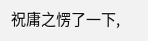祝庸之愣了一下,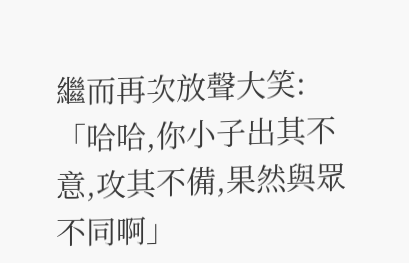繼而再次放聲大笑:「哈哈,你小子出其不意,攻其不備,果然與眾不同啊」